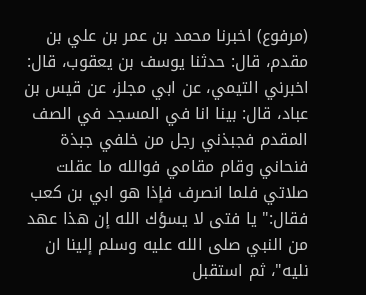(مرفوع) اخبرنا محمد بن عمر بن علي بن مقدم، قال: حدثنا يوسف بن يعقوب، قال: اخبرني التيمي، عن ابي مجلز، عن قيس بن عباد، قال: بينا انا في المسجد في الصف المقدم فجبذني رجل من خلفي جبذة فنحاني وقام مقامي فوالله ما عقلت صلاتي فلما انصرف فإذا هو ابي بن كعب فقال:" يا فتى لا يسؤك الله إن هذا عهد من النبي صلى الله عليه وسلم إلينا ان نليه"، ثم استقبل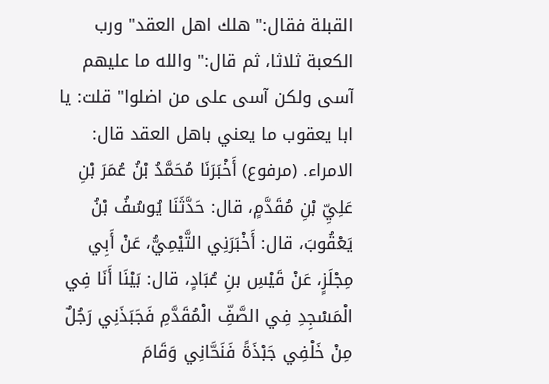القبلة فقال:" هلك اهل العقد" ورب الكعبة ثلاثا، ثم قال:" والله ما عليهم آسى ولكن آسى على من اضلوا" قلت: يا ابا يعقوب ما يعني باهل العقد قال: الامراء. (مرفوع) أَخْبَرَنَا مُحَمَّدُ بْنُ عُمَرَ بْنِ عَلِيِّ بْنِ مُقَدَّمٍ، قال: حَدَّثَنَا يُوسُفُ بْنُ يَعْقُوبَ، قال: أَخْبَرَنِي التَّيْمِيُّ، عَنْ أَبِي مِجْلَزٍ، عَنْ قَيْسِ بنِ عُبَادٍ، قال: بَيْنَا أَنَا فِي الْمَسْجِدِ فِي الصَّفِّ الْمُقَدَّمِ فَجَبَذَنِي رَجُلٌ مِنْ خَلْفِي جَبْذَةً فَنَحَّانِي وَقَامَ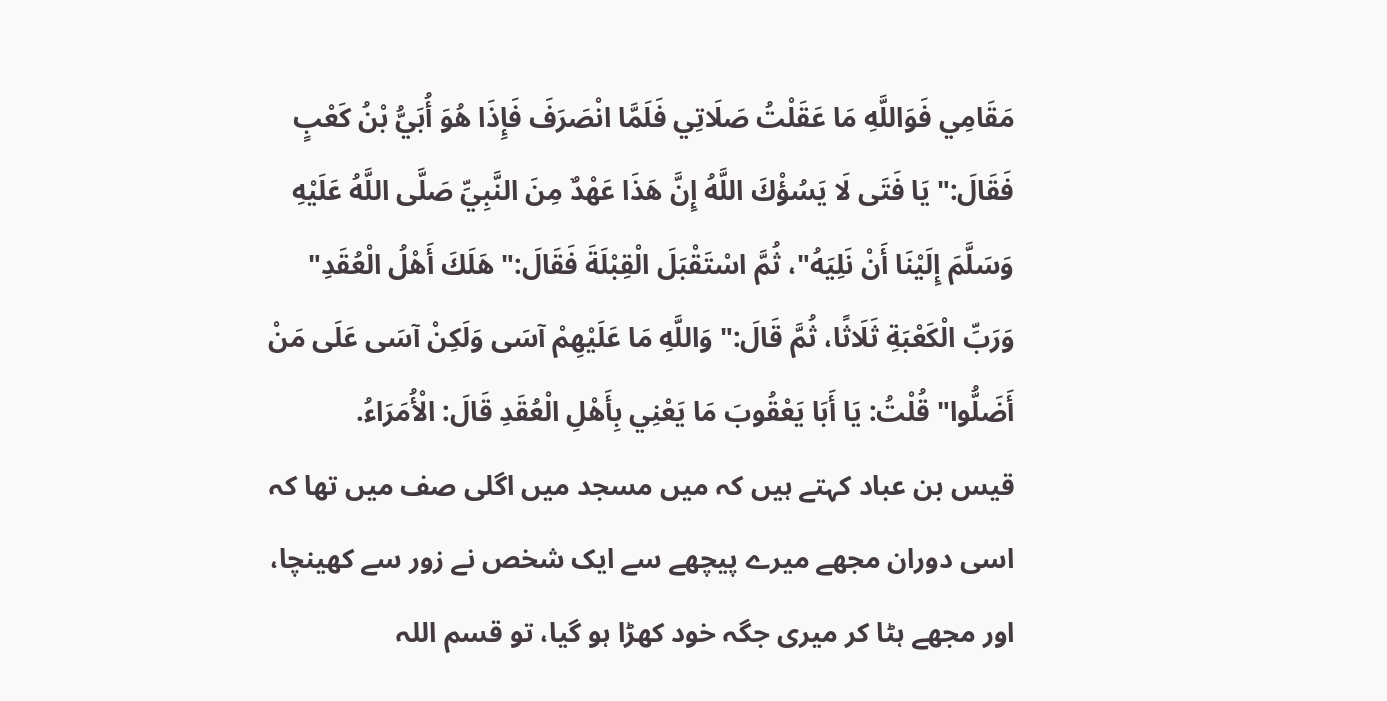مَقَامِي فَوَاللَّهِ مَا عَقَلْتُ صَلَاتِي فَلَمَّا انْصَرَفَ فَإِذَا هُوَ أُبَيُّ بْنُ كَعْبٍ فَقَالَ:" يَا فَتَى لَا يَسُؤْكَ اللَّهُ إِنَّ هَذَا عَهْدٌ مِنَ النَّبِيِّ صَلَّى اللَّهُ عَلَيْهِ وَسَلَّمَ إِلَيْنَا أَنْ نَلِيَهُ"، ثُمَّ اسْتَقْبَلَ الْقِبْلَةَ فَقَالَ:" هَلَكَ أَهْلُ الْعُقَدِ" وَرَبِّ الْكَعْبَةِ ثَلَاثًا، ثُمَّ قَالَ:" وَاللَّهِ مَا عَلَيْهِمْ آسَى وَلَكِنْ آسَى عَلَى مَنْ أَضَلُّوا" قُلْتُ: يَا أَبَا يَعْقُوبَ مَا يَعْنِي بِأَهْلِ الْعُقَدِ قَالَ: الْأُمَرَاءُ.
قیس بن عباد کہتے ہیں کہ میں مسجد میں اگلی صف میں تھا کہ اسی دوران مجھے میرے پیچھے سے ایک شخص نے زور سے کھینچا، اور مجھے ہٹا کر میری جگہ خود کھڑا ہو گیا، تو قسم اللہ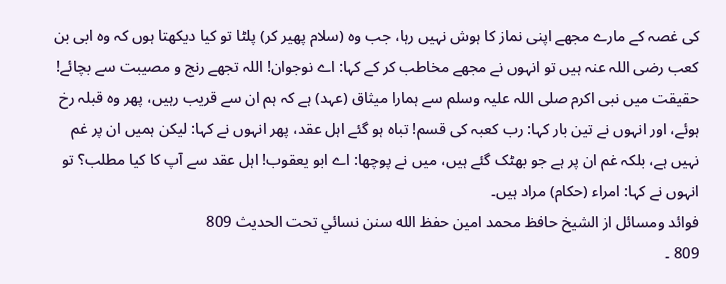کی غصہ کے مارے مجھے اپنی نماز کا ہوش نہیں رہا، جب وہ (سلام پھیر کر) پلٹا تو کیا دیکھتا ہوں کہ وہ ابی بن کعب رضی اللہ عنہ ہیں تو انہوں نے مجھے مخاطب کر کے کہا: اے نوجوان! اللہ تجھے رنج و مصیبت سے بچائے! حقیقت میں نبی اکرم صلی اللہ علیہ وسلم سے ہمارا میثاق (عہد) ہے کہ ہم ان سے قریب رہیں، پھر وہ قبلہ رخ ہوئے، اور انہوں نے تین بار کہا: رب کعبہ کی قسم! تباہ ہو گئے اہل عقد، پھر انہوں نے کہا: لیکن ہمیں ان پر غم نہیں ہے، بلکہ غم ان پر ہے جو بھٹک گئے ہیں، میں نے پوچھا: اے ابو یعقوب! اہل عقد سے آپ کا کیا مطلب؟ تو انہوں نے کہا: امراء (حکام) مراد ہیں۔
فوائد ومسائل از الشيخ حافظ محمد امين حفظ الله سنن نسائي تحت الحديث 809
809 ۔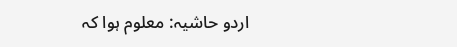اردو حاشیہ: معلوم ہوا کہ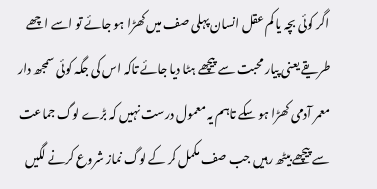اگر کوئی بچہ یا کم عقل انسان پہلی صف میں کھڑا ہو جائے تو اسے اچھے طریقے یعنی پیار محبت سے پیچھے ہٹا دیا جائے تاکہ اس کی جگہ کوئی سمجھ دار معمر آدمی کھڑا ہو سکے تاہم یہ معمول درست نہیں کہ بڑے لوگ جماعت سے پیچھے بیٹھ رہیں جب صف مکمل کر کے لوگ نماز شروع کرنے لگیں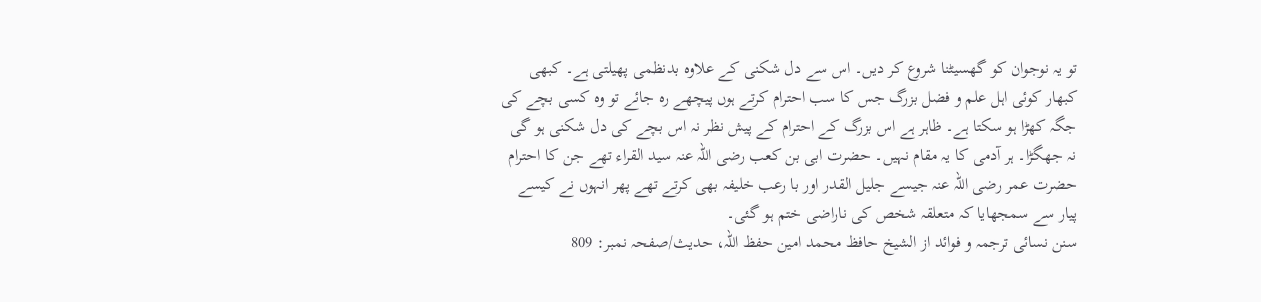تو یہ نوجوان کو گھسیٹنا شروع کر دیں۔ اس سے دل شکنی کے علاوہ بدنظمی پھیلتی ہے۔ کبھی کبھار کوئی اہل علم و فضل بزرگ جس کا سب احترام کرتے ہوں پیچھے رہ جائے تو وہ کسی بچے کی جگہ کھڑا ہو سکتا ہے۔ ظاہر ہے اس بزرگ کے احترام کے پیش نظر نہ اس بچے کی دل شکنی ہو گی نہ جھگڑا۔ ہر آدمی کا یہ مقام نہیں۔ حضرت ابی بن کعب رضی اللہ عنہ سید القراء تھے جن کا احترام حضرت عمر رضی اللہ عنہ جیسے جلیل القدر اور با رعب خلیفہ بھی کرتے تھے پھر انہوں نے کیسے پیار سے سمجھایا کہ متعلقہ شخص کی ناراضی ختم ہو گئی۔
سنن نسائی ترجمہ و فوائد از الشیخ حافظ محمد امین حفظ اللہ، حدیث/صفحہ نمبر: 809